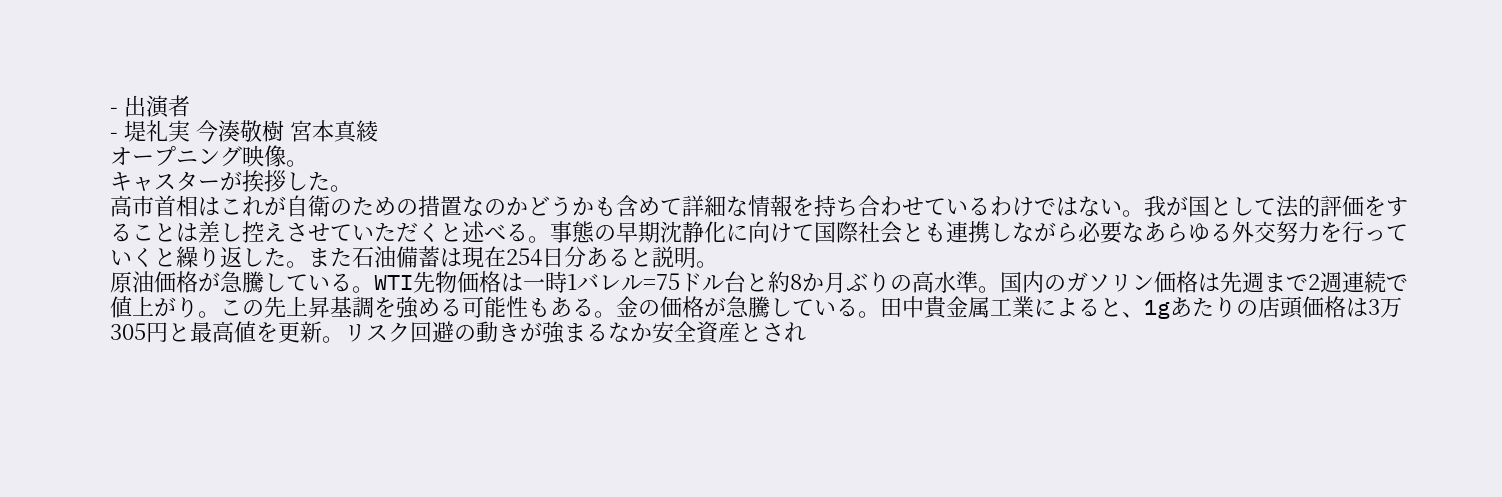- 出演者
- 堤礼実 今湊敬樹 宮本真綾
オープニング映像。
キャスターが挨拶した。
高市首相はこれが自衛のための措置なのかどうかも含めて詳細な情報を持ち合わせているわけではない。我が国として法的評価をすることは差し控えさせていただくと述べる。事態の早期沈静化に向けて国際社会とも連携しながら必要なあらゆる外交努力を行っていくと繰り返した。また石油備蓄は現在254日分あると説明。
原油価格が急騰している。WTI先物価格は一時1バレル=75ドル台と約8か月ぶりの高水準。国内のガソリン価格は先週まで2週連続で値上がり。この先上昇基調を強める可能性もある。金の価格が急騰している。田中貴金属工業によると、1gあたりの店頭価格は3万305円と最高値を更新。リスク回避の動きが強まるなか安全資産とされ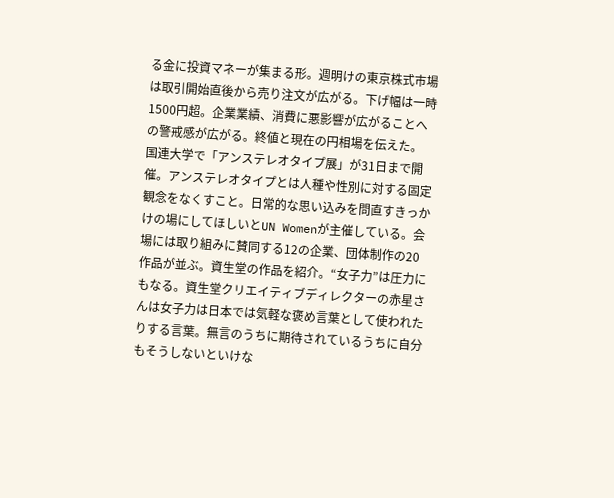る金に投資マネーが集まる形。週明けの東京株式市場は取引開始直後から売り注文が広がる。下げ幅は一時1500円超。企業業績、消費に悪影響が広がることへの警戒感が広がる。終値と現在の円相場を伝えた。
国連大学で「アンステレオタイプ展」が31日まで開催。アンステレオタイプとは人種や性別に対する固定観念をなくすこと。日常的な思い込みを問直すきっかけの場にしてほしいとUN Womenが主催している。会場には取り組みに賛同する12の企業、団体制作の20作品が並ぶ。資生堂の作品を紹介。“女子力”は圧力にもなる。資生堂クリエイティブディレクターの赤星さんは女子力は日本では気軽な褒め言葉として使われたりする言葉。無言のうちに期待されているうちに自分もそうしないといけな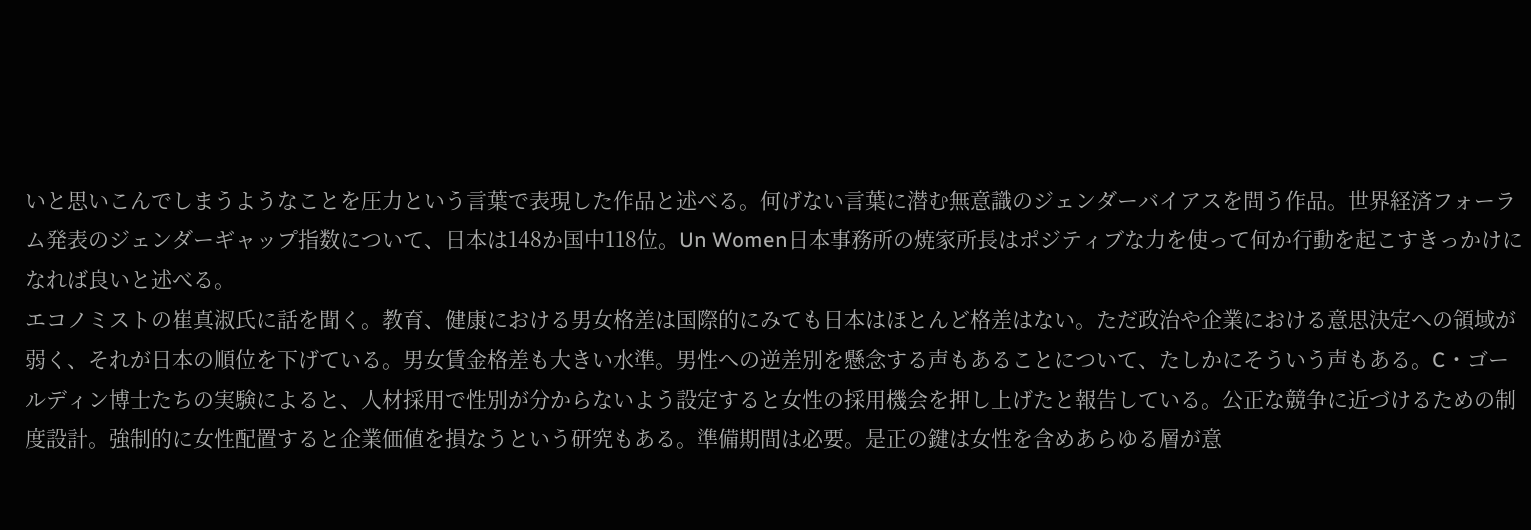いと思いこんでしまうようなことを圧力という言葉で表現した作品と述べる。何げない言葉に潜む無意識のジェンダーバイアスを問う作品。世界経済フォーラム発表のジェンダーギャップ指数について、日本は148か国中118位。Un Women日本事務所の焼家所長はポジティブな力を使って何か行動を起こすきっかけになれば良いと述べる。
エコノミストの崔真淑氏に話を聞く。教育、健康における男女格差は国際的にみても日本はほとんど格差はない。ただ政治や企業における意思決定への領域が弱く、それが日本の順位を下げている。男女賃金格差も大きい水準。男性への逆差別を懸念する声もあることについて、たしかにそういう声もある。C・ゴールディン博士たちの実験によると、人材採用で性別が分からないよう設定すると女性の採用機会を押し上げたと報告している。公正な競争に近づけるための制度設計。強制的に女性配置すると企業価値を損なうという研究もある。準備期間は必要。是正の鍵は女性を含めあらゆる層が意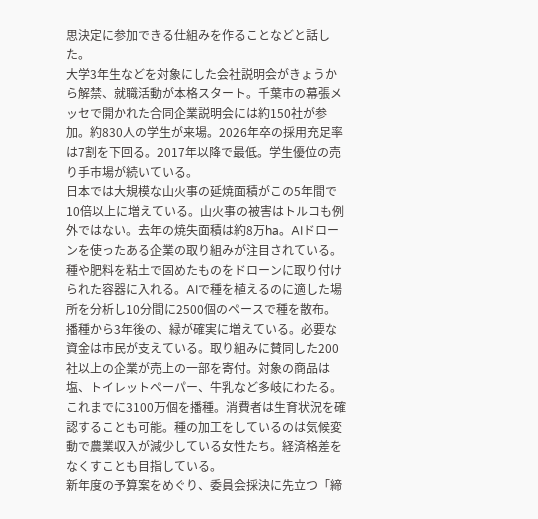思決定に参加できる仕組みを作ることなどと話した。
大学3年生などを対象にした会社説明会がきょうから解禁、就職活動が本格スタート。千葉市の幕張メッセで開かれた合同企業説明会には約150社が参加。約830人の学生が来場。2026年卒の採用充足率は7割を下回る。2017年以降で最低。学生優位の売り手市場が続いている。
日本では大規模な山火事の延焼面積がこの5年間で10倍以上に増えている。山火事の被害はトルコも例外ではない。去年の焼失面積は約8万ha。AIドローンを使ったある企業の取り組みが注目されている。種や肥料を粘土で固めたものをドローンに取り付けられた容器に入れる。AIで種を植えるのに適した場所を分析し10分間に2500個のペースで種を散布。播種から3年後の、緑が確実に増えている。必要な資金は市民が支えている。取り組みに賛同した200社以上の企業が売上の一部を寄付。対象の商品は塩、トイレットペーパー、牛乳など多岐にわたる。これまでに3100万個を播種。消費者は生育状況を確認することも可能。種の加工をしているのは気候変動で農業収入が減少している女性たち。経済格差をなくすことも目指している。
新年度の予算案をめぐり、委員会採決に先立つ「締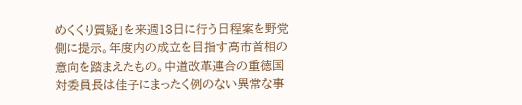めくくり質疑」を来週13日に行う日程案を野党側に提示。年度内の成立を目指す高市首相の意向を踏まえたもの。中道改革連合の重徳国対委員長は佳子にまったく例のない異常な事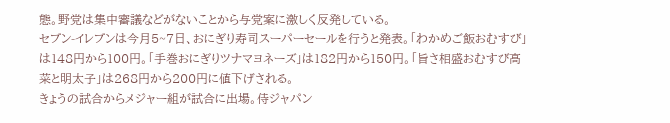態。野党は集中審議などがないことから与党案に激しく反発している。
セブン-イレブンは今月5~7日、おにぎり寿司スーパーセールを行うと発表。「わかめご飯おむすび」は148円から100円。「手巻おにぎりツナマヨネーズ」は182円から150円。「旨さ相盛おむすび高菜と明太子」は268円から200円に値下げされる。
きょうの試合からメジャー組が試合に出場。侍ジャパン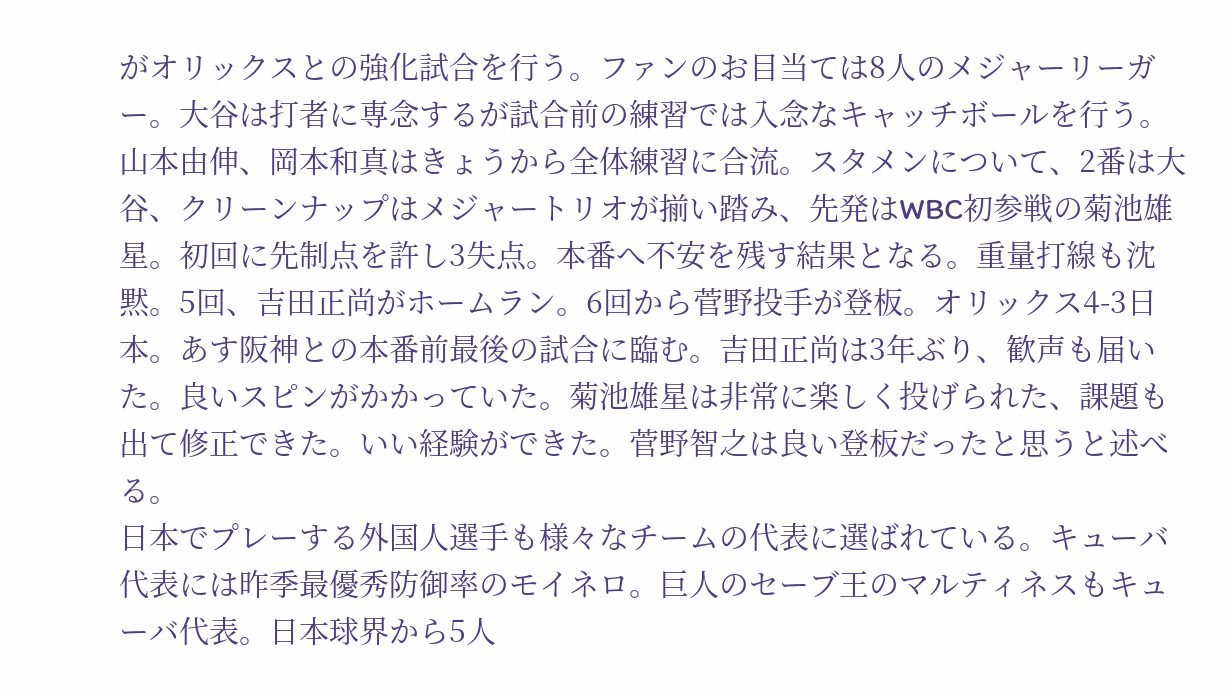がオリックスとの強化試合を行う。ファンのお目当ては8人のメジャーリーガー。大谷は打者に専念するが試合前の練習では入念なキャッチボールを行う。山本由伸、岡本和真はきょうから全体練習に合流。スタメンについて、2番は大谷、クリーンナップはメジャートリオが揃い踏み、先発はWBC初参戦の菊池雄星。初回に先制点を許し3失点。本番へ不安を残す結果となる。重量打線も沈黙。5回、吉田正尚がホームラン。6回から菅野投手が登板。オリックス4-3日本。あす阪神との本番前最後の試合に臨む。吉田正尚は3年ぶり、歓声も届いた。良いスピンがかかっていた。菊池雄星は非常に楽しく投げられた、課題も出て修正できた。いい経験ができた。菅野智之は良い登板だったと思うと述べる。
日本でプレーする外国人選手も様々なチームの代表に選ばれている。キューバ代表には昨季最優秀防御率のモイネロ。巨人のセーブ王のマルティネスもキューバ代表。日本球界から5人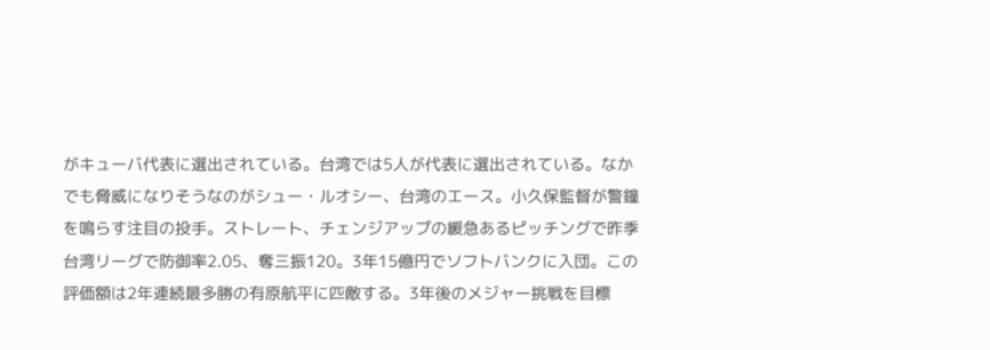がキューバ代表に選出されている。台湾では5人が代表に選出されている。なかでも脅威になりそうなのがシュー・ルオシー、台湾のエース。小久保監督が警鐘を鳴らす注目の投手。ストレート、チェンジアップの緩急あるピッチングで昨季台湾リーグで防御率2.05、奪三振120。3年15億円でソフトバンクに入団。この評価額は2年連続最多勝の有原航平に匹敵する。3年後のメジャー挑戦を目標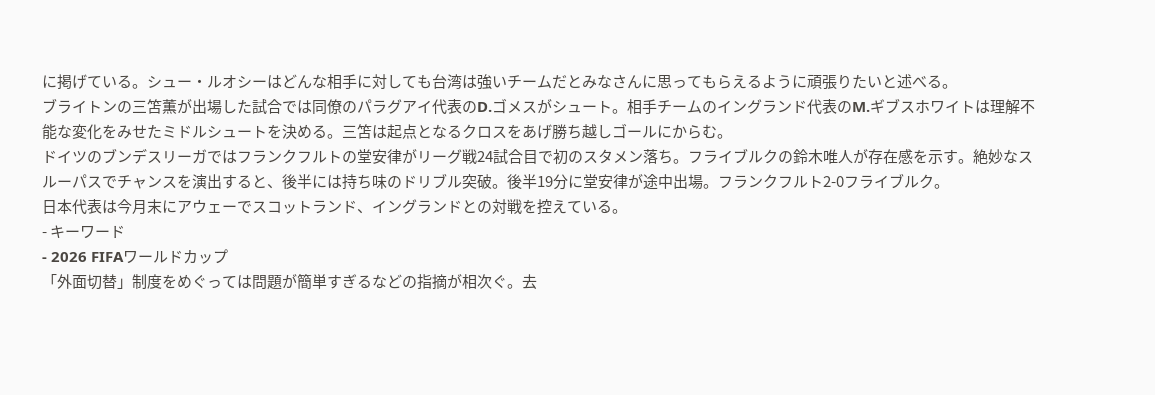に掲げている。シュー・ルオシーはどんな相手に対しても台湾は強いチームだとみなさんに思ってもらえるように頑張りたいと述べる。
ブライトンの三笘薫が出場した試合では同僚のパラグアイ代表のD.ゴメスがシュート。相手チームのイングランド代表のM.ギブスホワイトは理解不能な変化をみせたミドルシュートを決める。三笘は起点となるクロスをあげ勝ち越しゴールにからむ。
ドイツのブンデスリーガではフランクフルトの堂安律がリーグ戦24試合目で初のスタメン落ち。フライブルクの鈴木唯人が存在感を示す。絶妙なスルーパスでチャンスを演出すると、後半には持ち味のドリブル突破。後半19分に堂安律が途中出場。フランクフルト2-0フライブルク。
日本代表は今月末にアウェーでスコットランド、イングランドとの対戦を控えている。
- キーワード
- 2026 FIFAワールドカップ
「外面切替」制度をめぐっては問題が簡単すぎるなどの指摘が相次ぐ。去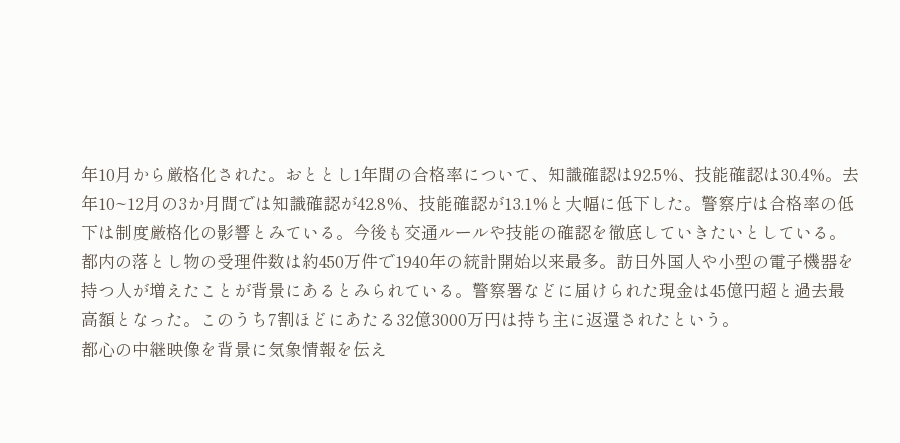年10月から厳格化された。おととし1年間の合格率について、知識確認は92.5%、技能確認は30.4%。去年10~12月の3か月間では知識確認が42.8%、技能確認が13.1%と大幅に低下した。警察庁は合格率の低下は制度厳格化の影響とみている。今後も交通ルールや技能の確認を徹底していきたいとしている。
都内の落とし物の受理件数は約450万件で1940年の統計開始以来最多。訪日外国人や小型の電子機器を持つ人が増えたことが背景にあるとみられている。警察署などに届けられた現金は45億円超と過去最高額となった。このうち7割ほどにあたる32億3000万円は持ち主に返還されたという。
都心の中継映像を背景に気象情報を伝え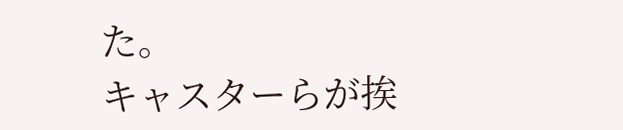た。
キャスターらが挨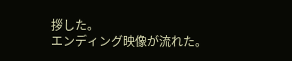拶した。
エンディング映像が流れた。